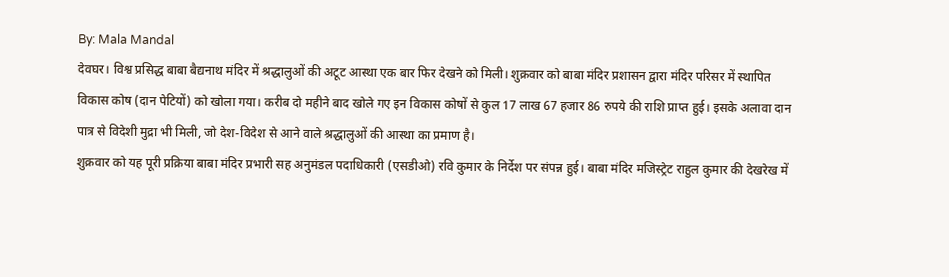By: Mala Mandal
देवघर। विश्व प्रसिद्ध बाबा बैद्यनाथ मंदिर में श्रद्धालुओं की अटूट आस्था एक बार फिर देखने को मिली। शुक्रवार को बाबा मंदिर प्रशासन द्वारा मंदिर परिसर में स्थापित विकास कोष (दान पेटियों) को खोला गया। करीब दो महीने बाद खोले गए इन विकास कोषों से कुल 17 लाख 67 हजार 86 रुपये की राशि प्राप्त हुई। इसके अलावा दान पात्र से विदेशी मुद्रा भी मिली, जो देश-विदेश से आने वाले श्रद्धालुओं की आस्था का प्रमाण है।
शुक्रवार को यह पूरी प्रक्रिया बाबा मंदिर प्रभारी सह अनुमंडल पदाधिकारी (एसडीओ) रवि कुमार के निर्देश पर संपन्न हुई। बाबा मंदिर मजिस्ट्रेट राहुल कुमार की देखरेख में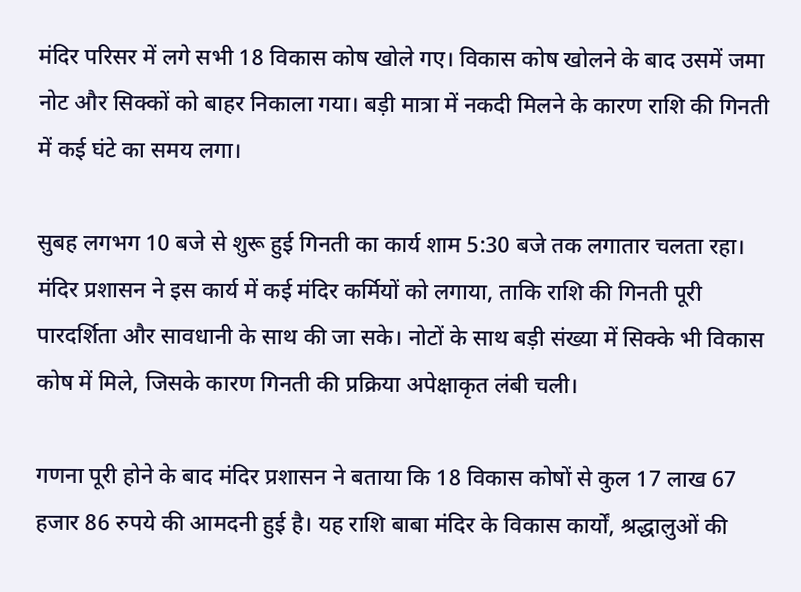मंदिर परिसर में लगे सभी 18 विकास कोष खोले गए। विकास कोष खोलने के बाद उसमें जमा नोट और सिक्कों को बाहर निकाला गया। बड़ी मात्रा में नकदी मिलने के कारण राशि की गिनती में कई घंटे का समय लगा।

सुबह लगभग 10 बजे से शुरू हुई गिनती का कार्य शाम 5:30 बजे तक लगातार चलता रहा। मंदिर प्रशासन ने इस कार्य में कई मंदिर कर्मियों को लगाया, ताकि राशि की गिनती पूरी पारदर्शिता और सावधानी के साथ की जा सके। नोटों के साथ बड़ी संख्या में सिक्के भी विकास कोष में मिले, जिसके कारण गिनती की प्रक्रिया अपेक्षाकृत लंबी चली।

गणना पूरी होने के बाद मंदिर प्रशासन ने बताया कि 18 विकास कोषों से कुल 17 लाख 67 हजार 86 रुपये की आमदनी हुई है। यह राशि बाबा मंदिर के विकास कार्यों, श्रद्धालुओं की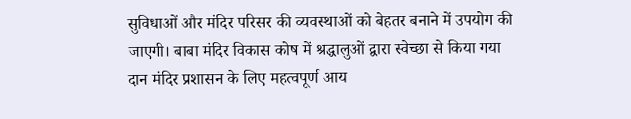सुविधाओं और मंदिर परिसर की व्यवस्थाओं को बेहतर बनाने में उपयोग की जाएगी। बाबा मंदिर विकास कोष में श्रद्धालुओं द्वारा स्वेच्छा से किया गया दान मंदिर प्रशासन के लिए महत्वपूर्ण आय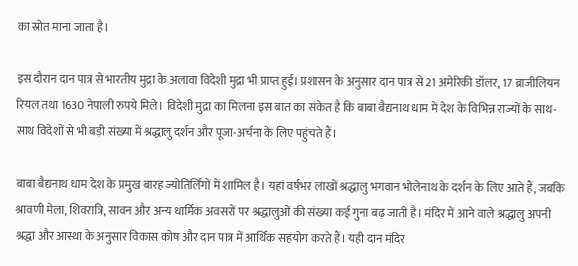का स्रोत माना जाता है।

इस दौरान दान पात्र से भारतीय मुद्रा के अलावा विदेशी मुद्रा भी प्राप्त हुई। प्रशासन के अनुसार दान पात्र से 21 अमेरिकी डॉलर, 17 ब्राजीलियन रियल तथा 1630 नेपाली रुपये मिले। विदेशी मुद्रा का मिलना इस बात का संकेत है कि बाबा बैद्यनाथ धाम में देश के विभिन्न राज्यों के साथ-साथ विदेशों से भी बड़ी संख्या में श्रद्धालु दर्शन और पूजा-अर्चना के लिए पहुंचते हैं।

बाबा बैद्यनाथ धाम देश के प्रमुख बारह ज्योतिर्लिंगों में शामिल है। यहां वर्षभर लाखों श्रद्धालु भगवान भोलेनाथ के दर्शन के लिए आते हैं, जबकि श्रावणी मेला, शिवरात्रि, सावन और अन्य धार्मिक अवसरों पर श्रद्धालुओं की संख्या कई गुना बढ़ जाती है। मंदिर में आने वाले श्रद्धालु अपनी श्रद्धा और आस्था के अनुसार विकास कोष और दान पात्र में आर्थिक सहयोग करते हैं। यही दान मंदिर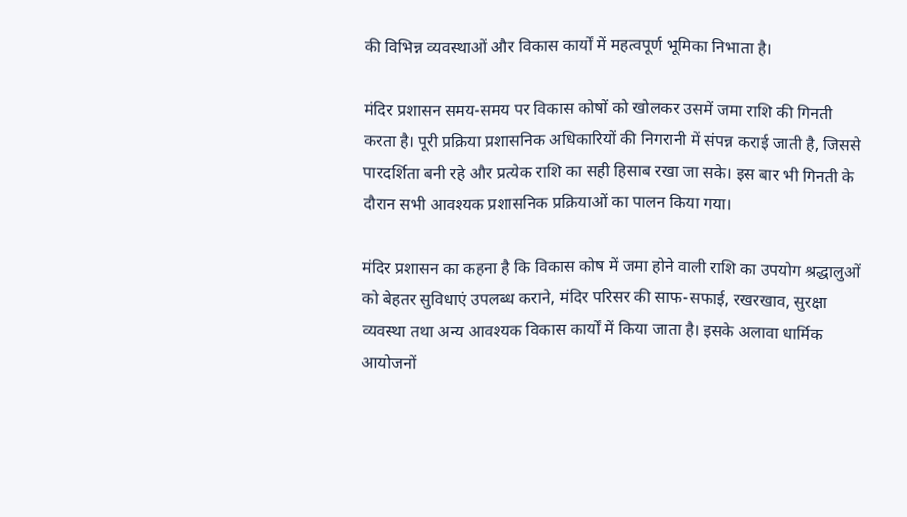की विभिन्न व्यवस्थाओं और विकास कार्यों में महत्वपूर्ण भूमिका निभाता है।

मंदिर प्रशासन समय-समय पर विकास कोषों को खोलकर उसमें जमा राशि की गिनती करता है। पूरी प्रक्रिया प्रशासनिक अधिकारियों की निगरानी में संपन्न कराई जाती है, जिससे पारदर्शिता बनी रहे और प्रत्येक राशि का सही हिसाब रखा जा सके। इस बार भी गिनती के दौरान सभी आवश्यक प्रशासनिक प्रक्रियाओं का पालन किया गया।

मंदिर प्रशासन का कहना है कि विकास कोष में जमा होने वाली राशि का उपयोग श्रद्धालुओं को बेहतर सुविधाएं उपलब्ध कराने, मंदिर परिसर की साफ-सफाई, रखरखाव, सुरक्षा व्यवस्था तथा अन्य आवश्यक विकास कार्यों में किया जाता है। इसके अलावा धार्मिक आयोजनों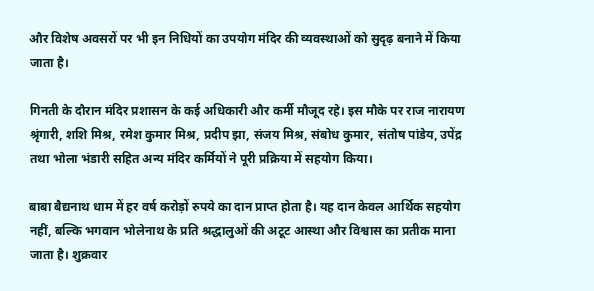और विशेष अवसरों पर भी इन निधियों का उपयोग मंदिर की व्यवस्थाओं को सुदृढ़ बनाने में किया जाता है।

गिनती के दौरान मंदिर प्रशासन के कई अधिकारी और कर्मी मौजूद रहे। इस मौके पर राज नारायण श्रृंगारी, शशि मिश्र, रमेश कुमार मिश्र, प्रदीप झा, संजय मिश्र, संबोध कुमार, संतोष पांडेय, उपेंद्र तथा भोला भंडारी सहित अन्य मंदिर कर्मियों ने पूरी प्रक्रिया में सहयोग किया।

बाबा बैद्यनाथ धाम में हर वर्ष करोड़ों रुपये का दान प्राप्त होता है। यह दान केवल आर्थिक सहयोग नहीं, बल्कि भगवान भोलेनाथ के प्रति श्रद्धालुओं की अटूट आस्था और विश्वास का प्रतीक माना जाता है। शुक्रवार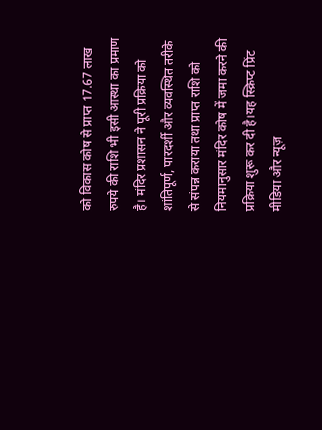को विकास कोष से प्राप्त 17.67 लाख रुपये की राशि भी इसी आस्था का प्रमाण है। मंदिर प्रशासन ने पूरी प्रक्रिया को शांतिपूर्ण, पारदर्शी और व्यवस्थित तरीके से संपन्न कराया तथा प्राप्त राशि को नियमानुसार मंदिर कोष में जमा करने की प्रक्रिया शुरू कर दी है।यह स्क्रिप्ट प्रिंट मीडिया और न्यूज़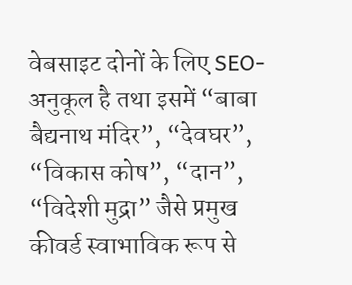वेबसाइट दोनों के लिए SEO-अनुकूल है तथा इसमें “बाबा बैद्यनाथ मंदिर”, “देवघर”, “विकास कोष”, “दान”, “विदेशी मुद्रा” जैसे प्रमुख कीवर्ड स्वाभाविक रूप से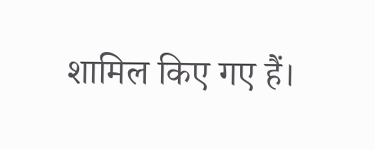शामिल किए गए हैं।